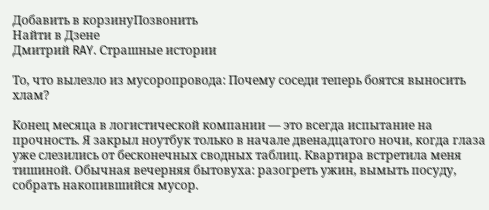Добавить в корзинуПозвонить
Найти в Дзене
Дмитрий RAY. Страшные истории

То, что вылезло из мусоропровода: Почему соседи теперь боятся выносить хлам?

Конец месяца в логистической компании — это всегда испытание на прочность. Я закрыл ноутбук только в начале двенадцатого ночи, когда глаза уже слезились от бесконечных сводных таблиц. Квартира встретила меня тишиной. Обычная вечерняя бытовуха: разогреть ужин, вымыть посуду, собрать накопившийся мусор.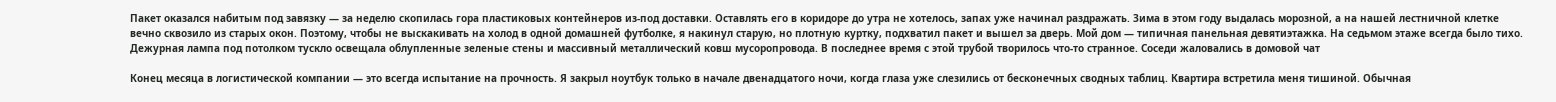Пакет оказался набитым под завязку — за неделю скопилась гора пластиковых контейнеров из-под доставки. Оставлять его в коридоре до утра не хотелось, запах уже начинал раздражать. Зима в этом году выдалась морозной, а на нашей лестничной клетке вечно сквозило из старых окон. Поэтому, чтобы не выскакивать на холод в одной домашней футболке, я накинул старую, но плотную куртку, подхватил пакет и вышел за дверь. Мой дом — типичная панельная девятиэтажка. На седьмом этаже всегда было тихо. Дежурная лампа под потолком тускло освещала облупленные зеленые стены и массивный металлический ковш мусоропровода. В последнее время с этой трубой творилось что-то странное. Соседи жаловались в домовой чат

Конец месяца в логистической компании — это всегда испытание на прочность. Я закрыл ноутбук только в начале двенадцатого ночи, когда глаза уже слезились от бесконечных сводных таблиц. Квартира встретила меня тишиной. Обычная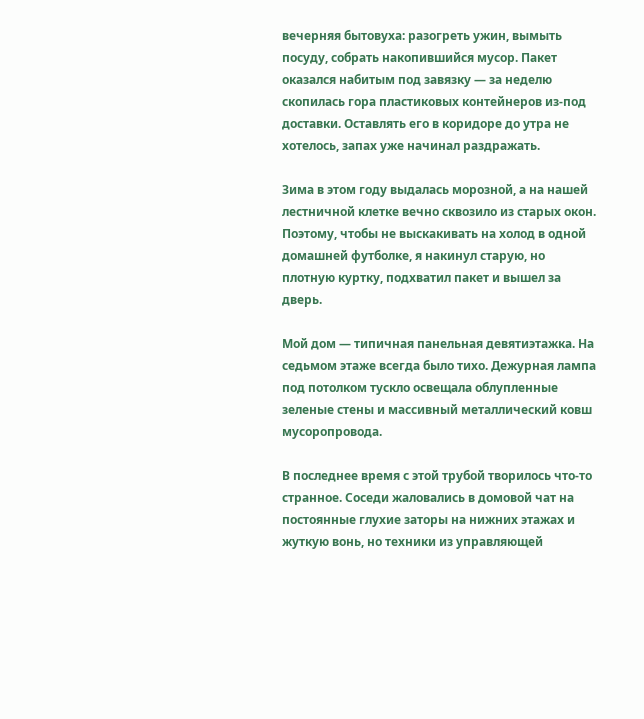вечерняя бытовуха: разогреть ужин, вымыть посуду, собрать накопившийся мусор. Пакет оказался набитым под завязку — за неделю скопилась гора пластиковых контейнеров из-под доставки. Оставлять его в коридоре до утра не хотелось, запах уже начинал раздражать.

Зима в этом году выдалась морозной, а на нашей лестничной клетке вечно сквозило из старых окон. Поэтому, чтобы не выскакивать на холод в одной домашней футболке, я накинул старую, но плотную куртку, подхватил пакет и вышел за дверь.

Мой дом — типичная панельная девятиэтажка. На седьмом этаже всегда было тихо. Дежурная лампа под потолком тускло освещала облупленные зеленые стены и массивный металлический ковш мусоропровода.

В последнее время с этой трубой творилось что-то странное. Соседи жаловались в домовой чат на постоянные глухие заторы на нижних этажах и жуткую вонь, но техники из управляющей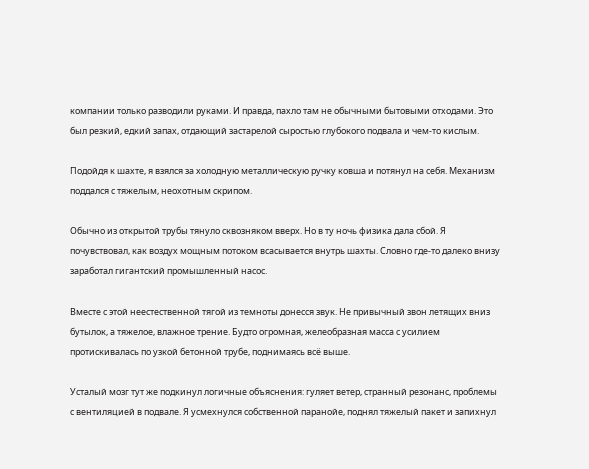компании только разводили руками. И правда, пахло там не обычными бытовыми отходами. Это был резкий, едкий запах, отдающий застарелой сыростью глубокого подвала и чем-то кислым.

Подойдя к шахте, я взялся за холодную металлическую ручку ковша и потянул на себя. Механизм поддался с тяжелым, неохотным скрипом.

Обычно из открытой трубы тянуло сквозняком вверх. Но в ту ночь физика дала сбой. Я почувствовал, как воздух мощным потоком всасывается внутрь шахты. Словно где-то далеко внизу заработал гигантский промышленный насос.

Вместе с этой неестественной тягой из темноты донесся звук. Не привычный звон летящих вниз бутылок, а тяжелое, влажное трение. Будто огромная, желеобразная масса с усилием протискивалась по узкой бетонной трубе, поднимаясь всё выше.

Усталый мозг тут же подкинул логичные объяснения: гуляет ветер, странный резонанс, проблемы с вентиляцией в подвале. Я усмехнулся собственной паранойе, поднял тяжелый пакет и запихнул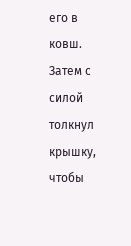его в ковш. Затем с силой толкнул крышку, чтобы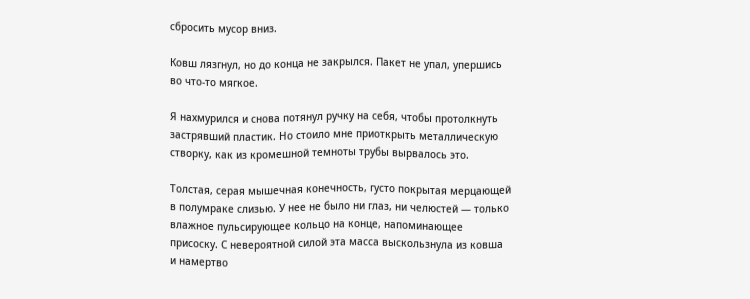сбросить мусор вниз.

Ковш лязгнул, но до конца не закрылся. Пакет не упал, упершись во что-то мягкое.

Я нахмурился и снова потянул ручку на себя, чтобы протолкнуть застрявший пластик. Но стоило мне приоткрыть металлическую створку, как из кромешной темноты трубы вырвалось это.

Толстая, серая мышечная конечность, густо покрытая мерцающей в полумраке слизью. У нее не было ни глаз, ни челюстей — только влажное пульсирующее кольцо на конце, напоминающее присоску. С невероятной силой эта масса выскользнула из ковша и намертво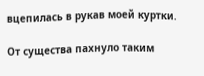вцепилась в рукав моей куртки.

От существа пахнуло таким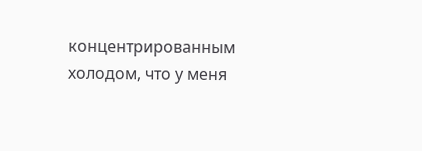концентрированным холодом, что у меня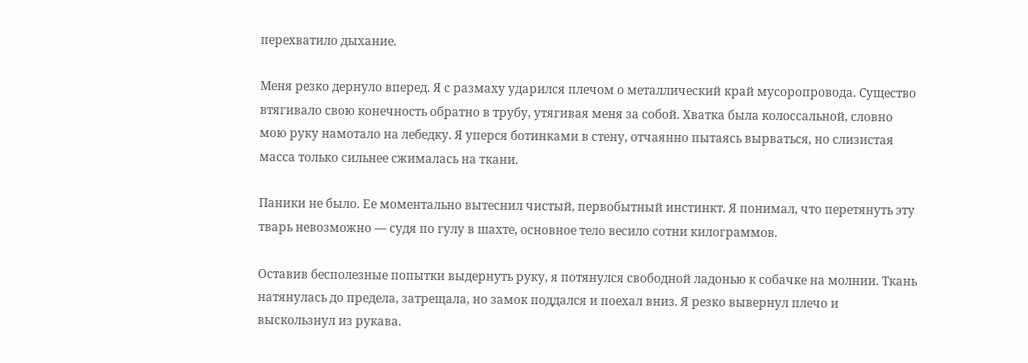перехватило дыхание.

Меня резко дернуло вперед. Я с размаху ударился плечом о металлический край мусоропровода. Существо втягивало свою конечность обратно в трубу, утягивая меня за собой. Хватка была колоссальной, словно мою руку намотало на лебедку. Я уперся ботинками в стену, отчаянно пытаясь вырваться, но слизистая масса только сильнее сжималась на ткани.

Паники не было. Ее моментально вытеснил чистый, первобытный инстинкт. Я понимал, что перетянуть эту тварь невозможно — судя по гулу в шахте, основное тело весило сотни килограммов.

Оставив бесполезные попытки выдернуть руку, я потянулся свободной ладонью к собачке на молнии. Ткань натянулась до предела, затрещала, но замок поддался и поехал вниз. Я резко вывернул плечо и выскользнул из рукава.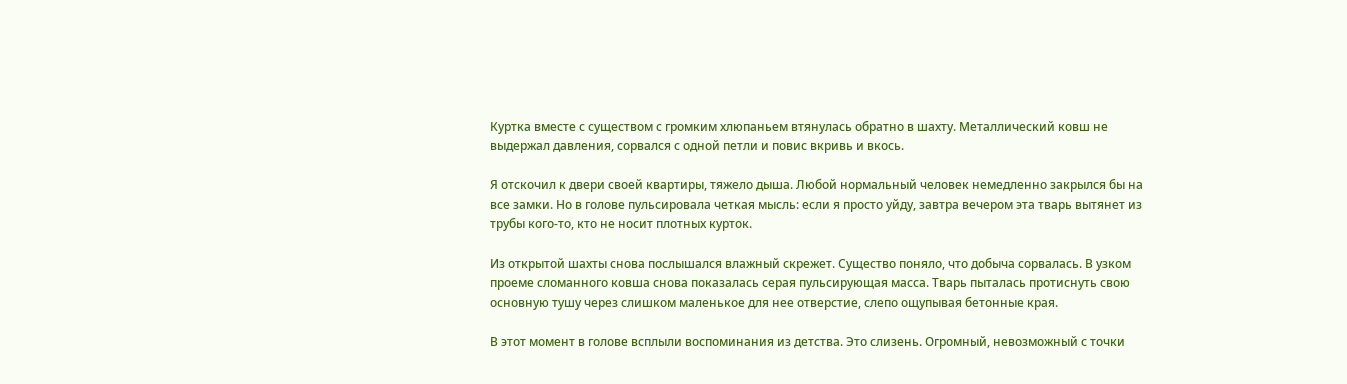Куртка вместе с существом с громким хлюпаньем втянулась обратно в шахту. Металлический ковш не выдержал давления, сорвался с одной петли и повис вкривь и вкось.

Я отскочил к двери своей квартиры, тяжело дыша. Любой нормальный человек немедленно закрылся бы на все замки. Но в голове пульсировала четкая мысль: если я просто уйду, завтра вечером эта тварь вытянет из трубы кого-то, кто не носит плотных курток.

Из открытой шахты снова послышался влажный скрежет. Существо поняло, что добыча сорвалась. В узком проеме сломанного ковша снова показалась серая пульсирующая масса. Тварь пыталась протиснуть свою основную тушу через слишком маленькое для нее отверстие, слепо ощупывая бетонные края.

В этот момент в голове всплыли воспоминания из детства. Это слизень. Огромный, невозможный с точки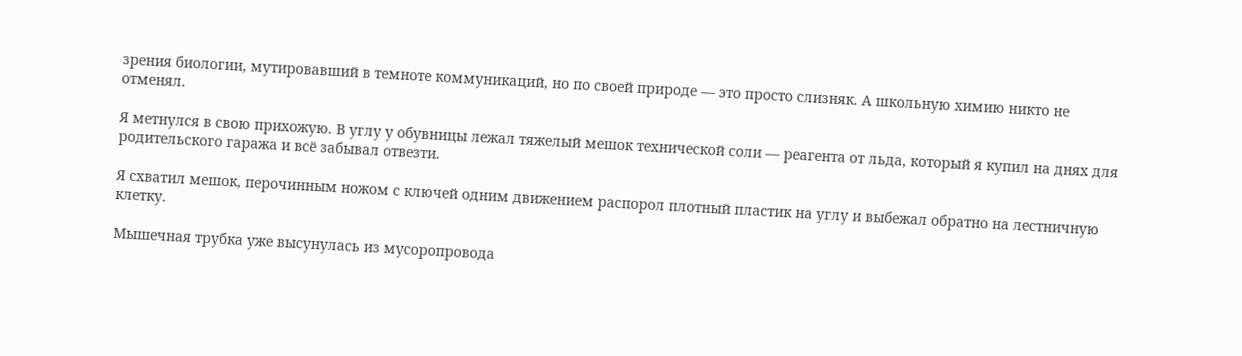зрения биологии, мутировавший в темноте коммуникаций, но по своей природе — это просто слизняк. А школьную химию никто не отменял.

Я метнулся в свою прихожую. В углу у обувницы лежал тяжелый мешок технической соли — реагента от льда, который я купил на днях для родительского гаража и всё забывал отвезти.

Я схватил мешок, перочинным ножом с ключей одним движением распорол плотный пластик на углу и выбежал обратно на лестничную клетку.

Мышечная трубка уже высунулась из мусоропровода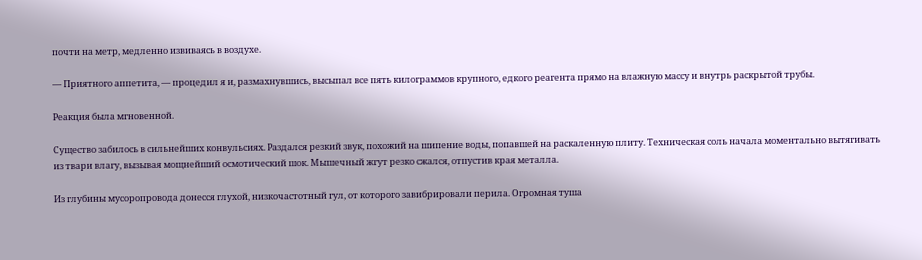почти на метр, медленно извиваясь в воздухе.

— Приятного аппетита, — процедил я и, размахнувшись, высыпал все пять килограммов крупного, едкого реагента прямо на влажную массу и внутрь раскрытой трубы.

Реакция была мгновенной.

Существо забилось в сильнейших конвульсиях. Раздался резкий звук, похожий на шипение воды, попавшей на раскаленную плиту. Техническая соль начала моментально вытягивать из твари влагу, вызывая мощнейший осмотический шок. Мышечный жгут резко сжался, отпустив края металла.

Из глубины мусоропровода донесся глухой, низкочастотный гул, от которого завибрировали перила. Огромная туша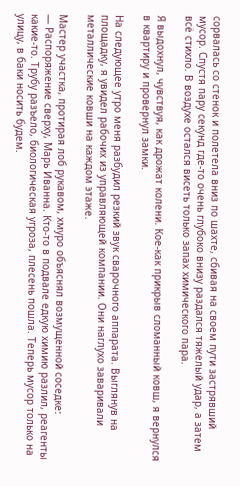сорвалась со стенок и полетела вниз по шахте, сбивая на своем пути застрявший мусор. Спустя пару секунд где-то очень глубоко внизу раздался тяжелый удар, а затем всё стихло. В воздухе остался висеть только запах химического пара.

Я выдохнул, чувствуя, как дрожат колени. Кое-как прикрыв сломанный ковш, я вернулся в квартиру и провернул замки.

На следующее утро меня разбудил резкий звук сварочного аппарата. Выглянув на площадку, я увидел рабочих из управляющей компании. Они наглухо заваривали металлические ковши на каждом этаже.

Мастер участка, протирая лоб рукавом, хмуро объяснял возмущенной соседке:
— Распоряжение сверху, Марь Иванна. Кто-то в подвале едкую химию разлил, реагенты какие-то. Трубу разъело, биологическая угроза, плесень пошла. Теперь мусор только на улицу, в баки носить будем.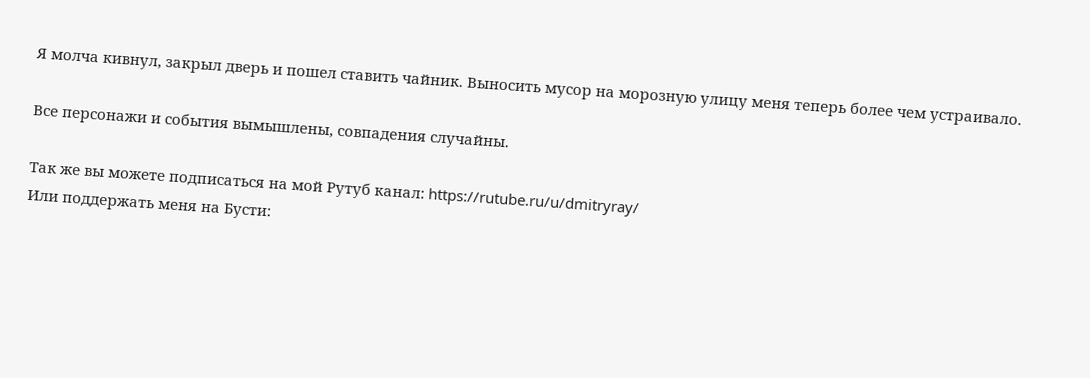Я молча кивнул, закрыл дверь и пошел ставить чайник. Выносить мусор на морозную улицу меня теперь более чем устраивало.

Все персонажи и события вымышлены, совпадения случайны.

Так же вы можете подписаться на мой Рутуб канал: https://rutube.ru/u/dmitryray/
Или поддержать меня на Бусти: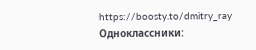https://boosty.to/dmitry_ray
Одноклассники: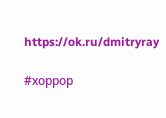https://ok.ru/dmitryray

#хоррор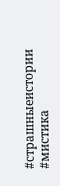#страшныеистории #мистика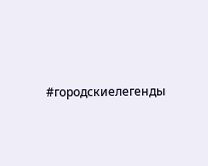#городскиелегенды